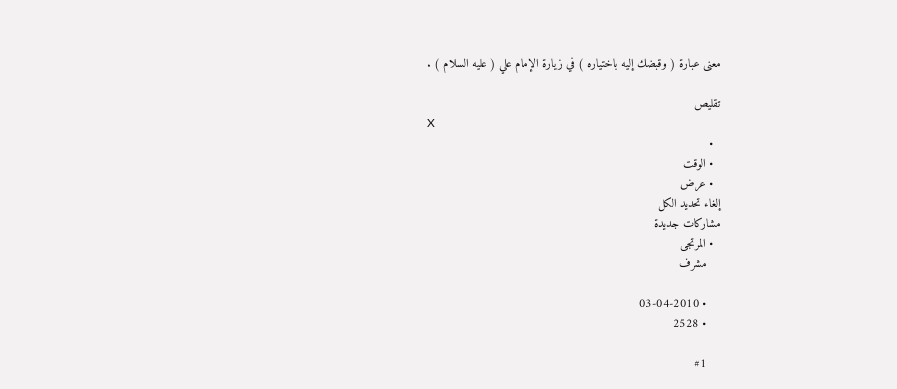معنى عبارة ( وقبضك إليه باختياره ) في زيارة الإمام علي ( عليه السلام ) .

تقليص
X
  •
  • الوقت
  • عرض
إلغاء تحديد الكل
مشاركات جديدة
  • المرتجى
    مشرف

    • 03-04-2010
    • 2528

    #1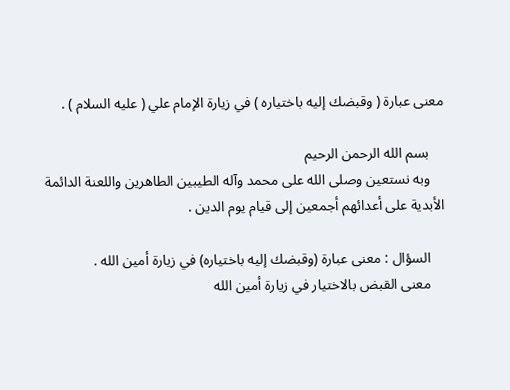معنى عبارة ( وقبضك إليه باختياره ) في زيارة الإمام علي ( عليه السلام ) .

    بسم الله الرحمن الرحيم
    وبه نستعين وصلى الله على محمد وآله الطيبين الطاهرين واللعنة الدائمة الأبدية على أعدائهم أجمعين إلى قيام يوم الدين .

    السؤال : معنى عبارة (وقبضك إليه باختياره) في زيارة أمين الله .
    معنى القبض بالاختيار في زيارة أمين الله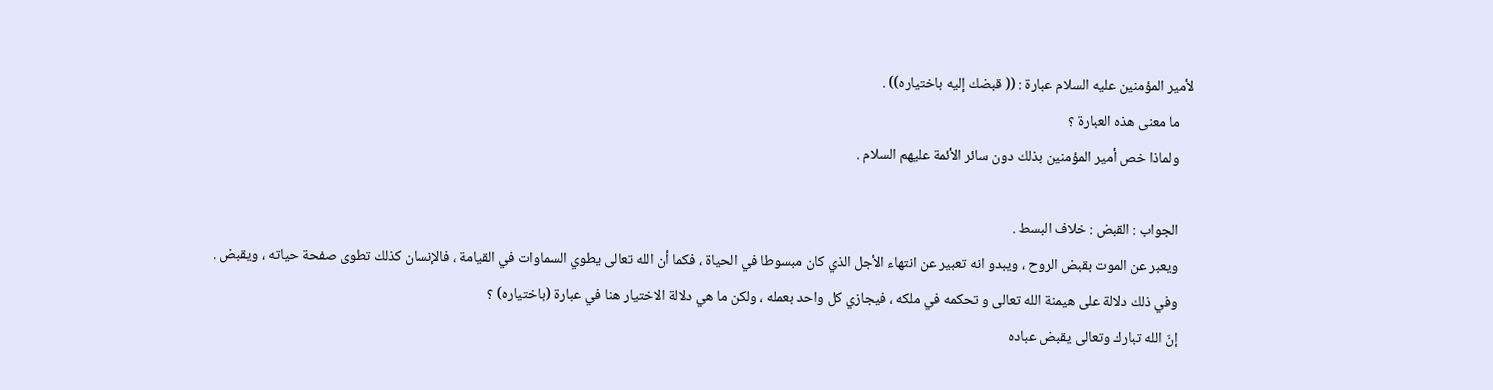لأمير المؤمنين عليه السلام عبارة : (( قبضك إليه باختياره)) .
    ما معنى هذه العبارة ؟
    ولماذا خص أمير المؤمنين بذلك دون سائر الأئمة عليهم السلام .

    الجواب : القبض : خلاف البسط .
    ويعبر عن الموت بقبض الروح ، ويبدو انه تعبير عن انتهاء الأجل الذي كان مبسوطا في الحياة ، فكما أن الله تعالى يطوي السماوات في القيامة ، فالإنسان كذلك تطوى صفحة حياته ، ويقبض .
    وفي ذلك دلالة على هيمنة الله تعالى و تحكمه في ملكه ، فيجازي كل واحد بعمله ، ولكن ما هي دلالة الاختيار هنا في عبارة (باختياره) ؟
    إنّ الله تبارك وتعالى يقبض عباده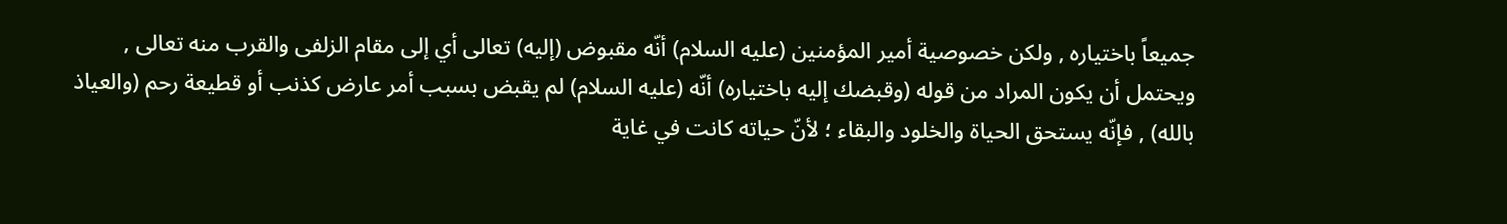جميعاً باختياره , ولكن خصوصية أمير المؤمنين (عليه السلام) أنّه مقبوض (إليه) تعالى أي إلى مقام الزلفى والقرب منه تعالى , ويحتمل أن يكون المراد من قوله (وقبضك إليه باختياره) أنّه (عليه السلام) لم يقبض بسبب أمر عارض كذنب أو قطيعة رحم (والعياذ بالله) , فإنّه يستحق الحياة والخلود والبقاء ؛ لأنّ حياته كانت في غاية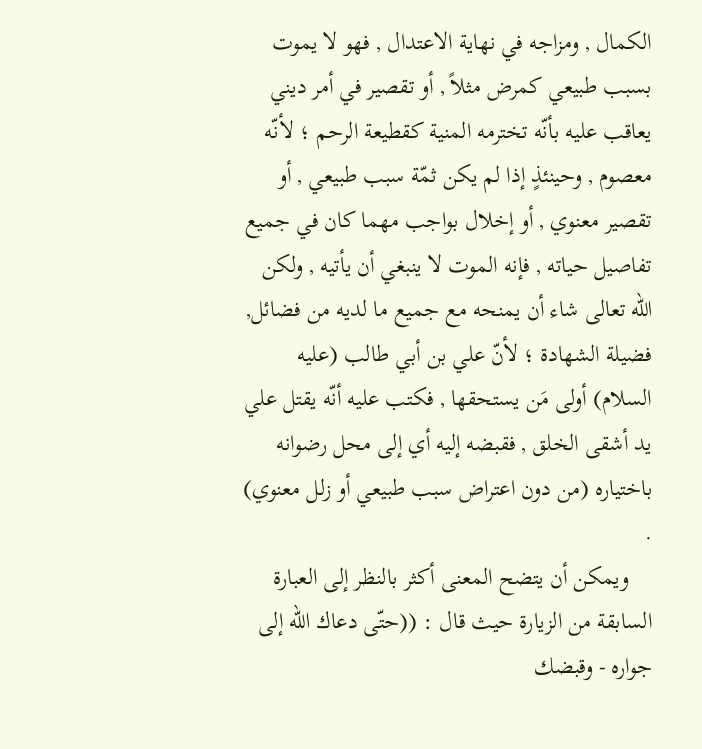الكمال , ومزاجه في نهاية الاعتدال , فهو لا يموت بسبب طبيعي كمرض مثلاً , أو تقصير في أمر ديني يعاقب عليه بأنّه تخترمه المنية كقطيعة الرحم ؛ لأنّه معصوم , وحينئذٍ إذا لم يكن ثمّة سبب طبيعي , أو تقصير معنوي , أو إخلال بواجب مهما كان في جميع تفاصيل حياته , فإنه الموت لا ينبغي أن يأتيه , ولكن الله تعالى شاء أن يمنحه مع جميع ما لديه من فضائل, فضيلة الشهادة ؛ لأنّ علي بن أبي طالب (عليه السلام) أولى مَن يستحقها , فكتب عليه أنّه يقتل علي يد أشقى الخلق , فقبضه إليه أي إلى محل رضوانه باختياره (من دون اعتراض سبب طبيعي أو زلل معنوي) .
    ويمكن أن يتضح المعنى أكثر بالنظر إلى العبارة السابقة من الزيارة حيث قال : ((حتّى دعاك الله إلى جواره - وقبضك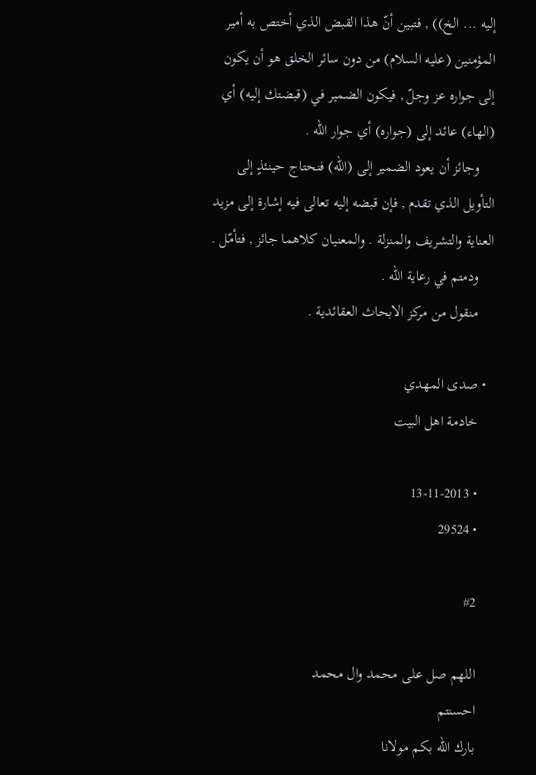إليه ... الخ)) , فتبين أنّ هذا القبض الذي أختص به أمير المؤمنين (عليه السلام) من دون سائر الخلق هو أن يكون إلى جواره عز وجلّ , فيكون الضمير في (قبضتك إليه) أي (الهاء) عائد إلى (جواره) أي جوار الله .
    وجائز أن يعود الضمير إلى (الله) فنحتاج حينئذٍ إلى التأويل الذي تقدم , فإن قبضه إليه تعالى فيه إشارة إلى مزيد العناية والتشريف والمنزلة . والمعنيان كلاهما جائز , فتأمّل .
    ودمتم في رعاية الله .
    منقول من مركز الابحاث العقائدية .

  • صدى المهدي
    خادمة اهل البيت

    • 13-11-2013
    • 29524

    #2

    اللهم صل على محمد وال محمد
    احسنتم
    بارك الله بكم مولانا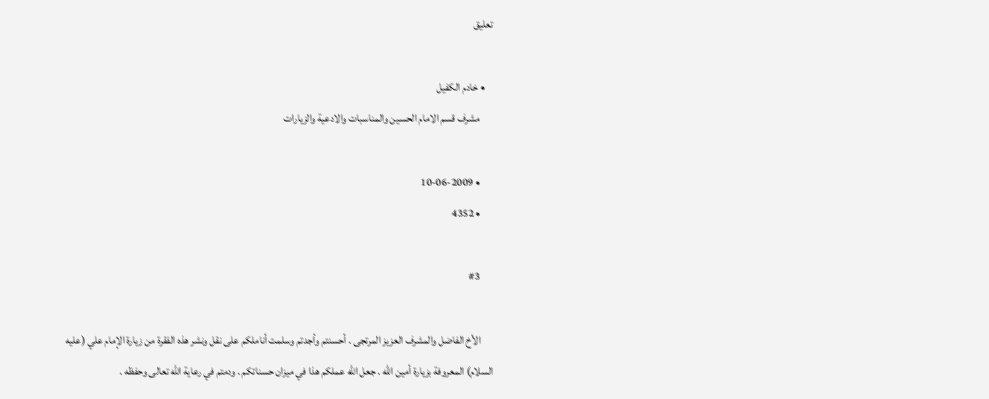تعليق

    • خادم الكفيل
      مشرف قسم الامام الحسين والمناسبات والادعية والزيارات

      • 10-06-2009
      • 4352

      #3

      الأخ الفاضل والمشرف العزيز المرتجى . أحسنتم وأجدتم وسلمت أناملكم على نقل ونشر هذه الفقرة من زيارة الإمام علي (عليه السلام) المعروفة بزيارة أمين الله . جعل الله عملكم هذا في ميزان حسناتكم . ودمتم في رعاية الله تعالى وحفظه .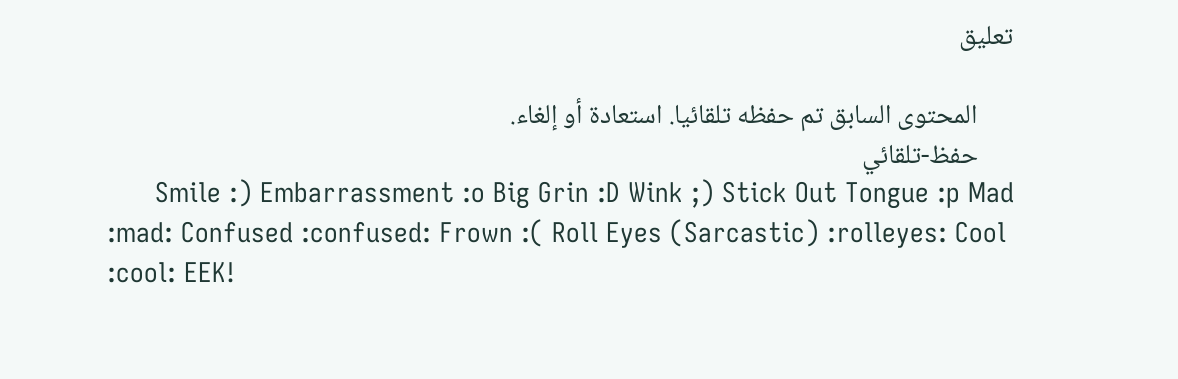تعليق

      المحتوى السابق تم حفظه تلقائيا. استعادة أو إلغاء.
      حفظ-تلقائي
      Smile :) Embarrassment :o Big Grin :D Wink ;) Stick Out Tongue :p Mad :mad: Confused :confused: Frown :( Roll Eyes (Sarcastic) :rolleyes: Cool :cool: EEK!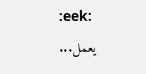:eek:
      يعمل...